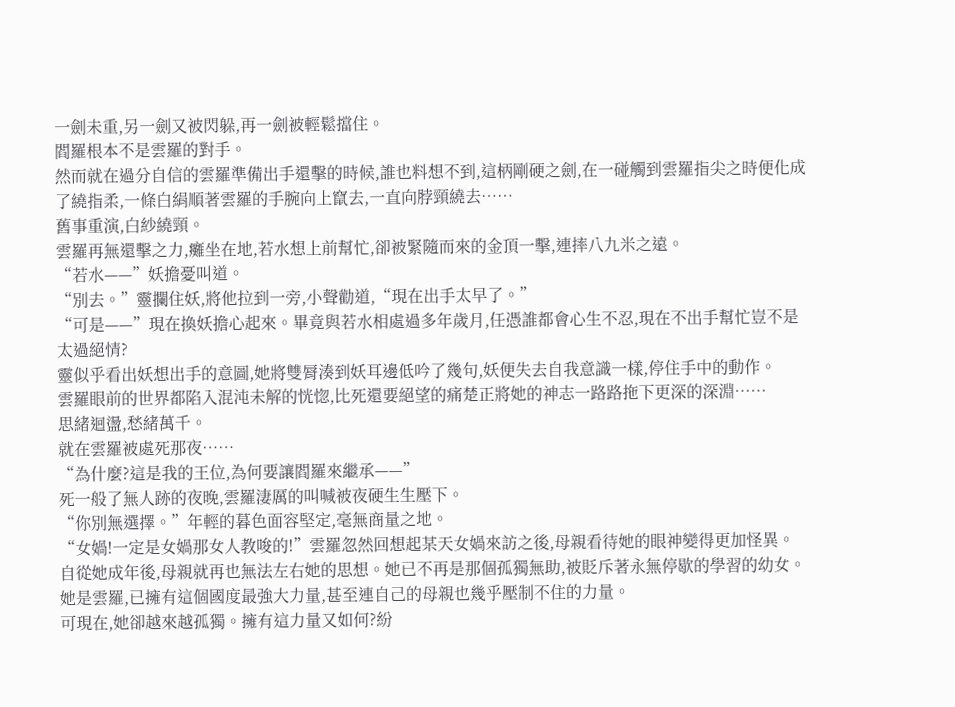一劍未重,另一劍又被閃躲,再一劍被輕鬆擋住。
閻羅根本不是雲羅的對手。
然而就在過分自信的雲羅準備出手還擊的時候,誰也料想不到,這柄剛硬之劍,在一碰觸到雲羅指尖之時便化成了繞指柔,一條白絹順著雲羅的手腕向上竄去,一直向脖頸繞去……
舊事重演,白紗繞頸。
雲羅再無還擊之力,癱坐在地,若水想上前幫忙,卻被緊隨而來的金頂一擊,連摔八九米之遠。
“若水——”妖擔憂叫道。
“別去。”靈攔住妖,將他拉到一旁,小聲勸道,“現在出手太早了。”
“可是——”現在換妖擔心起來。畢竟與若水相處過多年歲月,任憑誰都會心生不忍,現在不出手幫忙豈不是太過絕情?
靈似乎看出妖想出手的意圖,她將雙脣湊到妖耳邊低吟了幾句,妖便失去自我意識一樣,停住手中的動作。
雲羅眼前的世界都陷入混沌未解的恍惚,比死還要絕望的痛楚正將她的神志一路路拖下更深的深淵……
思緒迴盪,愁緒萬千。
就在雲羅被處死那夜……
“為什麼?這是我的王位,為何要讓閻羅來繼承——”
死一般了無人跡的夜晚,雲羅淒厲的叫喊被夜硬生生壓下。
“你別無選擇。”年輕的暮色面容堅定,毫無商量之地。
“女媧!一定是女媧那女人教唆的!”雲羅忽然回想起某天女媧來訪之後,母親看待她的眼神變得更加怪異。
自從她成年後,母親就再也無法左右她的思想。她已不再是那個孤獨無助,被貶斥著永無停歇的學習的幼女。
她是雲羅,已擁有這個國度最強大力量,甚至連自己的母親也幾乎壓制不住的力量。
可現在,她卻越來越孤獨。擁有這力量又如何?紛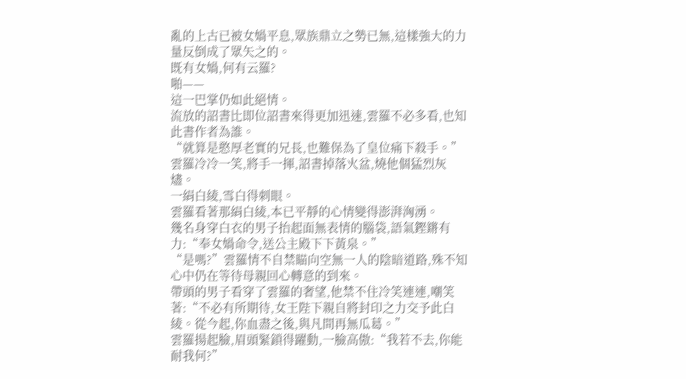亂的上古已被女媧平息,眾族鼎立之勢已無,這樣強大的力量反倒成了眾矢之的。
既有女媧,何有云羅?
啪——
這一巴掌仍如此絕情。
流放的詔書比即位詔書來得更加迅速,雲羅不必多看,也知此書作者為誰。
“就算是憨厚老實的兄長,也難保為了皇位痛下殺手。”雲羅冷冷一笑,將手一揮,詔書掉落火盆,燒他個猛烈灰燼。
一絹白綾,雪白得刺眼。
雲羅看著那絹白綾,本已平靜的心情變得澎湃洶湧。
幾名身穿白衣的男子抬起面無表情的腦袋,語氣鏗鏘有力:“奉女媧命令,送公主殿下下黃泉。”
“是嗎?”雲羅情不自禁瞄向空無一人的陰暗道路,殊不知心中仍在等待母親回心轉意的到來。
帶頭的男子看穿了雲羅的奢望,他禁不住冷笑連連,嘲笑著:“不必有所期待,女王陛下親自將封印之力交予此白綾。從今起,你血盡之後,與凡間再無瓜葛。”
雲羅揚起臉,眉頭緊鎖得躍動,一臉高傲:“我若不去,你能耐我何?”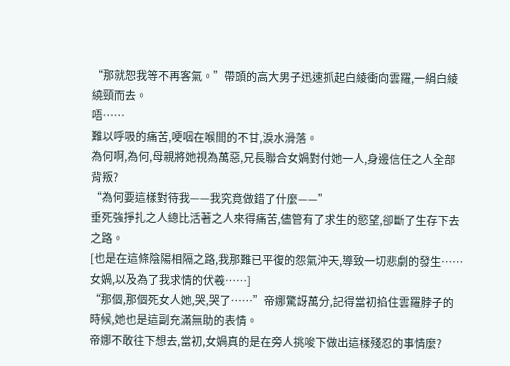“那就恕我等不再客氣。”帶頭的高大男子迅速抓起白綾衝向雲羅,一絹白綾繞頸而去。
唔……
難以呼吸的痛苦,哽咽在喉間的不甘,淚水滑落。
為何啊,為何,母親將她視為萬惡,兄長聯合女媧對付她一人,身邊信任之人全部背叛?
“為何要這樣對待我——我究竟做錯了什麼——”
垂死強掙扎之人總比活著之人來得痛苦,儘管有了求生的慾望,卻斷了生存下去之路。
[也是在這條陰陽相隔之路,我那難已平復的怨氣沖天,導致一切悲劇的發生……
女媧,以及為了我求情的伏羲……]
“那個,那個死女人她,哭,哭了……”帝娜驚訝萬分,記得當初掐住雲羅脖子的時候,她也是這副充滿無助的表情。
帝娜不敢往下想去,當初,女媧真的是在旁人挑唆下做出這樣殘忍的事情麼?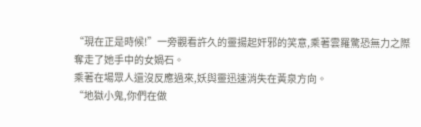“現在正是時候!”一旁觀看許久的靈揚起奸邪的笑意,乘著雲羅驚恐無力之際奪走了她手中的女媧石。
乘著在場眾人還沒反應過來,妖與靈迅速消失在黃泉方向。
“地獄小鬼,你們在做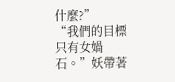什麼?”
“我們的目標只有女媧石。”妖帶著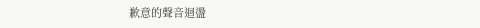歉意的聲音迴盪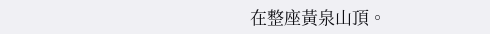在整座黃泉山頂。